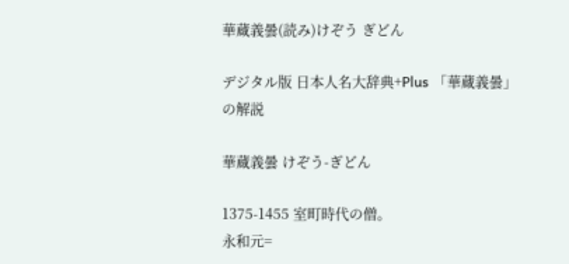華蔵義曇(読み)けぞう ぎどん

デジタル版 日本人名大辞典+Plus 「華蔵義曇」の解説

華蔵義曇 けぞう-ぎどん

1375-1455 室町時代の僧。
永和元=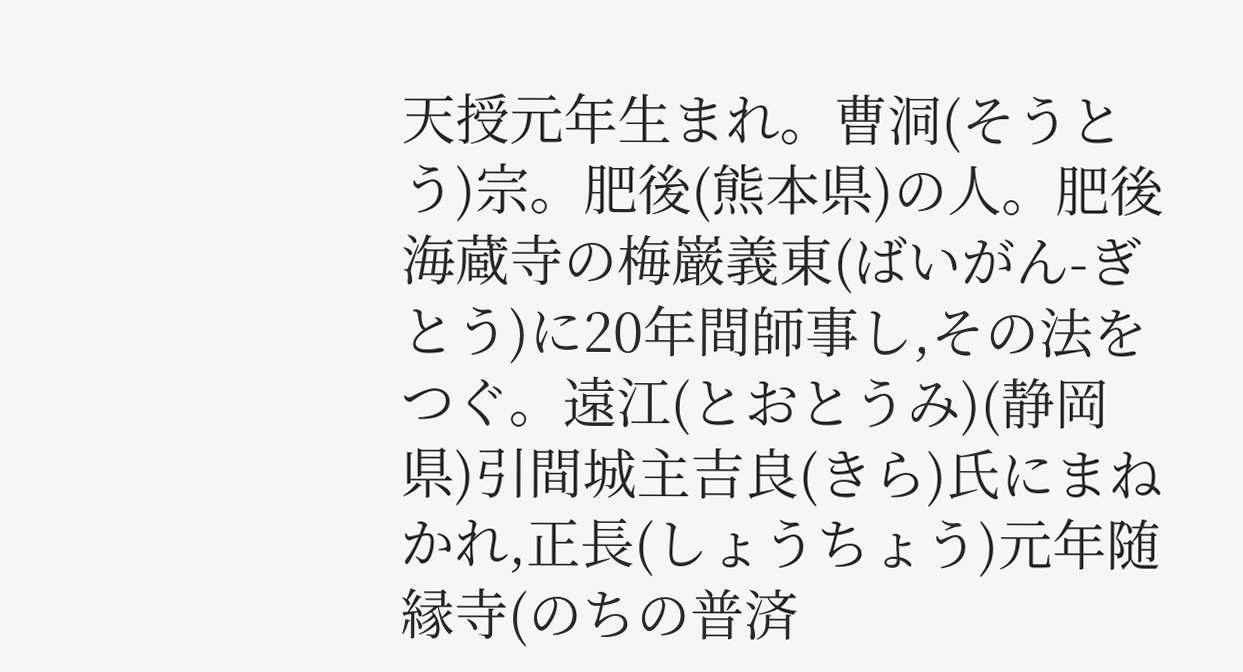天授元年生まれ。曹洞(そうとう)宗。肥後(熊本県)の人。肥後海蔵寺の梅巌義東(ばいがん-ぎとう)に20年間師事し,その法をつぐ。遠江(とおとうみ)(静岡県)引間城主吉良(きら)氏にまねかれ,正長(しょうちょう)元年随縁寺(のちの普済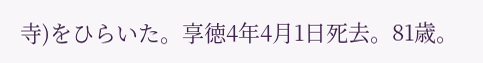寺)をひらいた。享徳4年4月1日死去。81歳。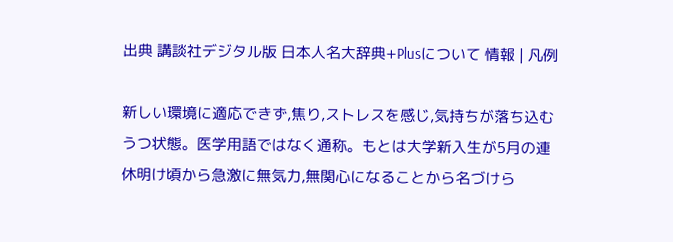出典 講談社デジタル版 日本人名大辞典+Plusについて 情報 | 凡例

新しい環境に適応できず,焦り,ストレスを感じ,気持ちが落ち込むうつ状態。医学用語ではなく通称。もとは大学新入生が5月の連休明け頃から急激に無気力,無関心になることから名づけら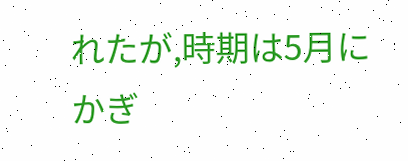れたが,時期は5月にかぎ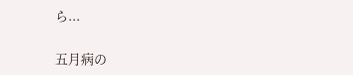ら...

五月病の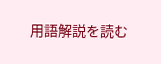用語解説を読む